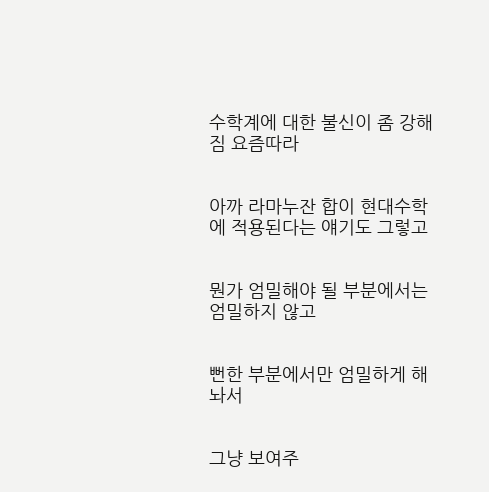수학계에 대한 불신이 좀 강해짐 요즘따라


아까 라마누잔 합이 현대수학에 적용된다는 얘기도 그렇고


뭔가 엄밀해야 될 부분에서는 엄밀하지 않고


뻔한 부분에서만 엄밀하게 해놔서


그냥 보여주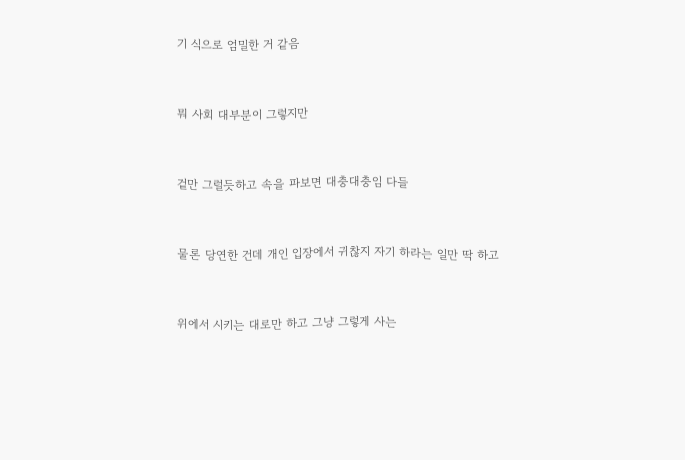기 식으로 엄밀한 거 같음


뭐 사회 대부분이 그렇지만


겉만 그럴듯하고 속을 파보면 대충대충임 다들


물론 당연한 건데 개인 입장에서 귀찮지 자기 하라는 일만 딱 하고


위에서 시키는 대로만 하고 그냥 그렇게 사는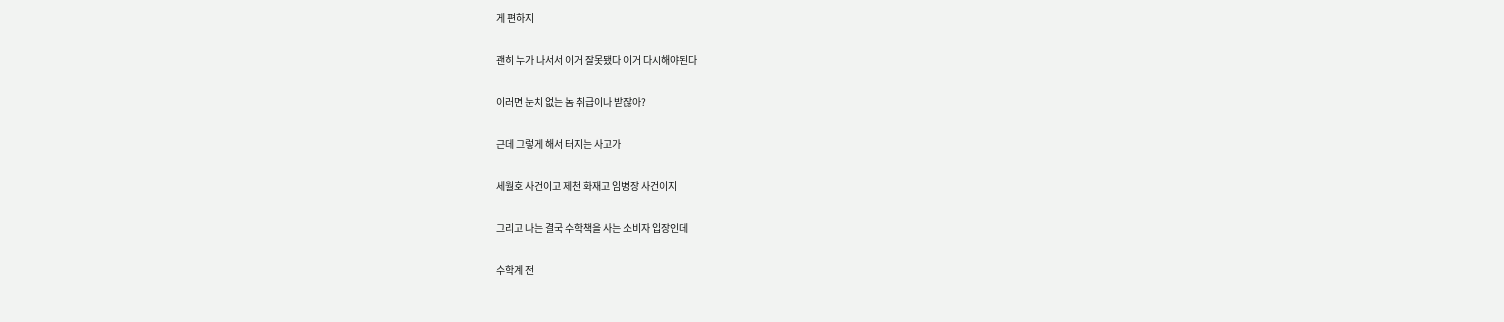게 편하지


괜히 누가 나서서 이거 잘못됐다 이거 다시해야된다


이러면 눈치 없는 놈 취급이나 받잖아?


근데 그렇게 해서 터지는 사고가


세월호 사건이고 제천 화재고 임병장 사건이지


그리고 나는 결국 수학책을 사는 소비자 입장인데


수학계 전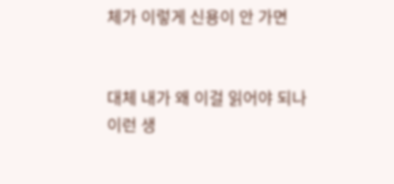체가 이렇게 신용이 안 가면


대체 내가 왜 이걸 읽어야 되나 이런 생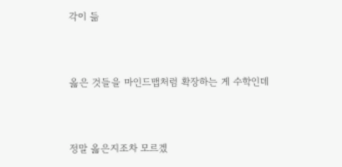각이 듦


옳은 것들을 마인드맵처럼 확장하는 게 수학인데


정말 옳은지조차 모르겠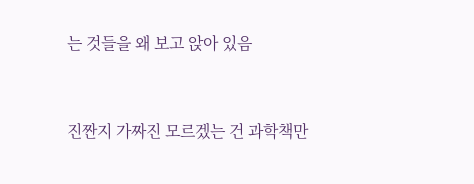는 것들을 왜 보고 앉아 있음


진짠지 가짜진 모르겠는 건 과학책만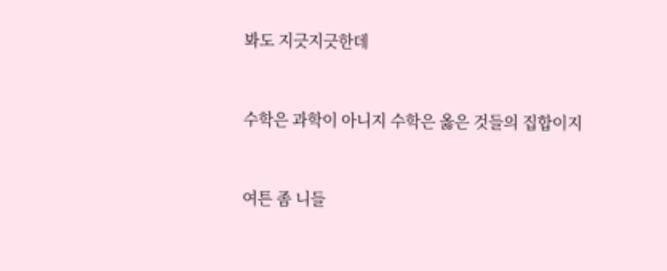봐도 지긋지긋한데


수학은 과학이 아니지 수학은 옳은 것들의 집합이지


여튼 좀 니들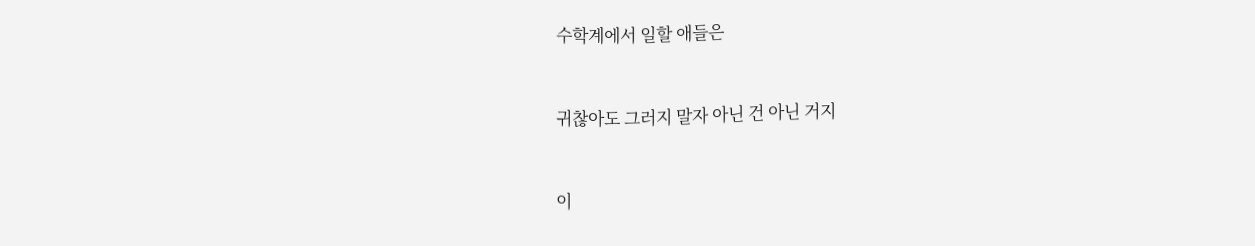수학계에서 일할 애들은


귀찮아도 그러지 말자 아닌 건 아닌 거지


이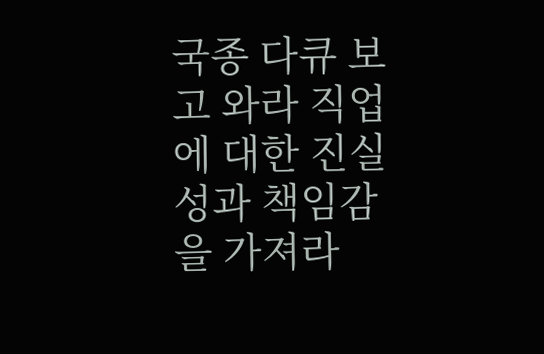국종 다큐 보고 와라 직업에 대한 진실성과 책임감을 가져라